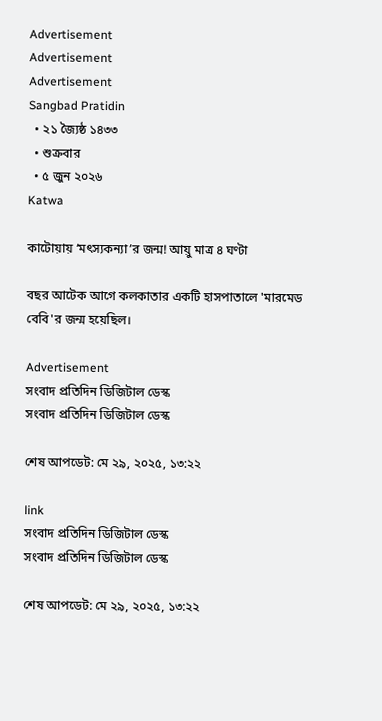Advertisement
Advertisement
Advertisement
Sangbad Pratidin
  • ২১ জ্যৈষ্ঠ ১৪৩৩
  • শুক্রবার
  • ৫ জুন ২০২৬
Katwa

কাটোয়ায় ‘মৎস্যকন্যা’র জন্ম! আয়ু মাত্র ৪ ঘণ্টা

বছর আটেক আগে কলকাতার একটি হাসপাতালে 'মারমেড বেবি'র জন্ম হয়েছিল।

Advertisement
সংবাদ প্রতিদিন ডিজিটাল ডেস্ক
সংবাদ প্রতিদিন ডিজিটাল ডেস্ক

শেষ আপডেট: মে ২৯, ২০২৫, ১৩:২২

link
সংবাদ প্রতিদিন ডিজিটাল ডেস্ক
সংবাদ প্রতিদিন ডিজিটাল ডেস্ক

শেষ আপডেট: মে ২৯, ২০২৫, ১৩:২২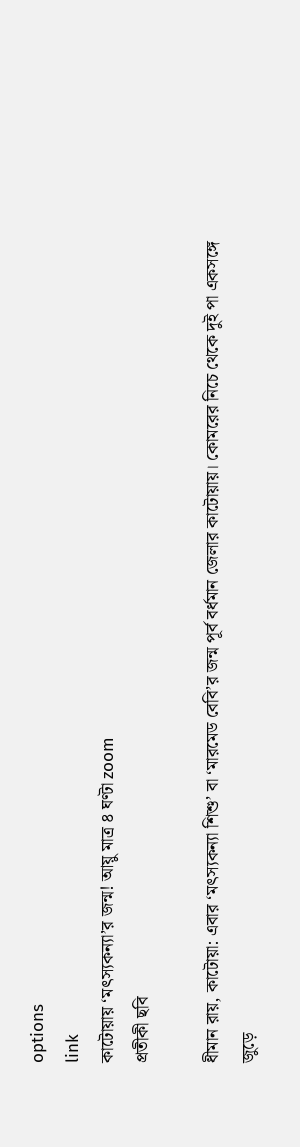options
link
কাটোয়ায় ‘মৎস্যকন্যা’র জন্ম! আয়ু মাত্র ৪ ঘণ্টা zoom
প্রতীকী ছবি

ধীমান রায়, কাটোয়া: এবার ‘মৎস্যকন্যা শিশু’ বা ‘মারমেড বেবি’র জন্ম পূর্ব বর্ধমান জেলার কাটোয়ায়। কোমরের নিচে থেকে দুই পা একসঙ্গে জুড়ে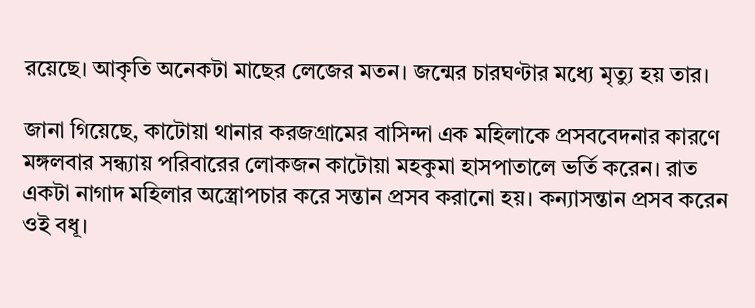রয়েছে। আকৃতি অনেকটা মাছের লেজের মতন। জন্মের চারঘণ্টার মধ্যে মৃত্যু হয় তার।

জানা গিয়েছে, কাটোয়া থানার করজগ্রামের বাসিন্দা এক মহিলাকে প্রসববেদনার কারণে মঙ্গলবার সন্ধ্যায় পরিবারের লোকজন কাটোয়া মহকুমা হাসপাতালে ভর্তি করেন। রাত একটা নাগাদ মহিলার অস্ত্রোপচার করে সন্তান প্রসব করানো হয়। কন্যাসন্তান প্রসব করেন ওই বধূ।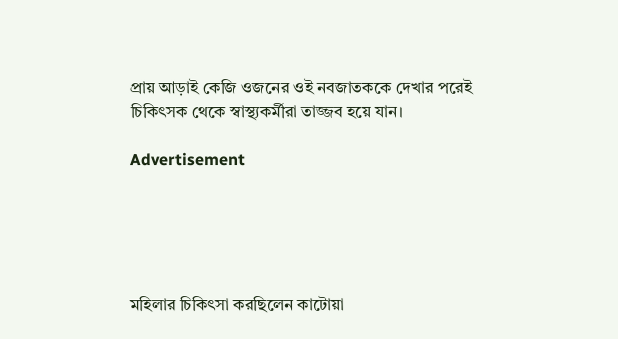প্রায় আড়াই কেজি ওজনের ওই নবজাতককে দেখার পরেই চিকিৎসক থেকে স্বাস্থ্যকর্মীরা তাজ্জব হয়ে যান।

Advertisement





মহিলার চিকিৎসা করছিলেন কাটোয়া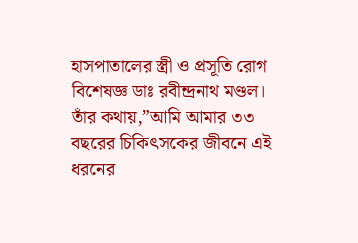হাসপাতালের স্ত্রী ও প্রসূতি রোগ বিশেষজ্ঞ ডাঃ রবীন্দ্রনাথ মণ্ডল। তাঁর কথায়,”আমি আমার ৩৩ বছরের চিকিৎসকের জীবনে এই ধরনের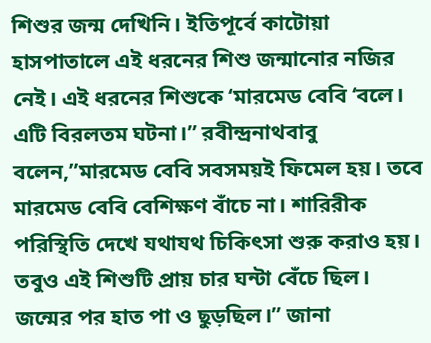শিশুর জন্ম দেখিনি। ইতিপূর্বে কাটোয়া হাসপাতালে এই ধরনের শিশু জন্মানোর নজির নেই। এই ধরনের শিশুকে ‘মারমেড বেবি ‘বলে। এটি বিরলতম ঘটনা।” রবীন্দ্রনাথবাবু বলেন,”মারমেড বেবি সবসময়ই ফিমেল হয়। তবে মারমেড বেবি বেশিক্ষণ বাঁচে না। শারিরীক পরিস্থিতি দেখে যথাযথ চিকিৎসা শুরু করাও হয়। তবুও এই শিশুটি প্রায় চার ঘন্টা বেঁচে ছিল। জন্মের পর হাত পা ও ছুড়ছিল।” জানা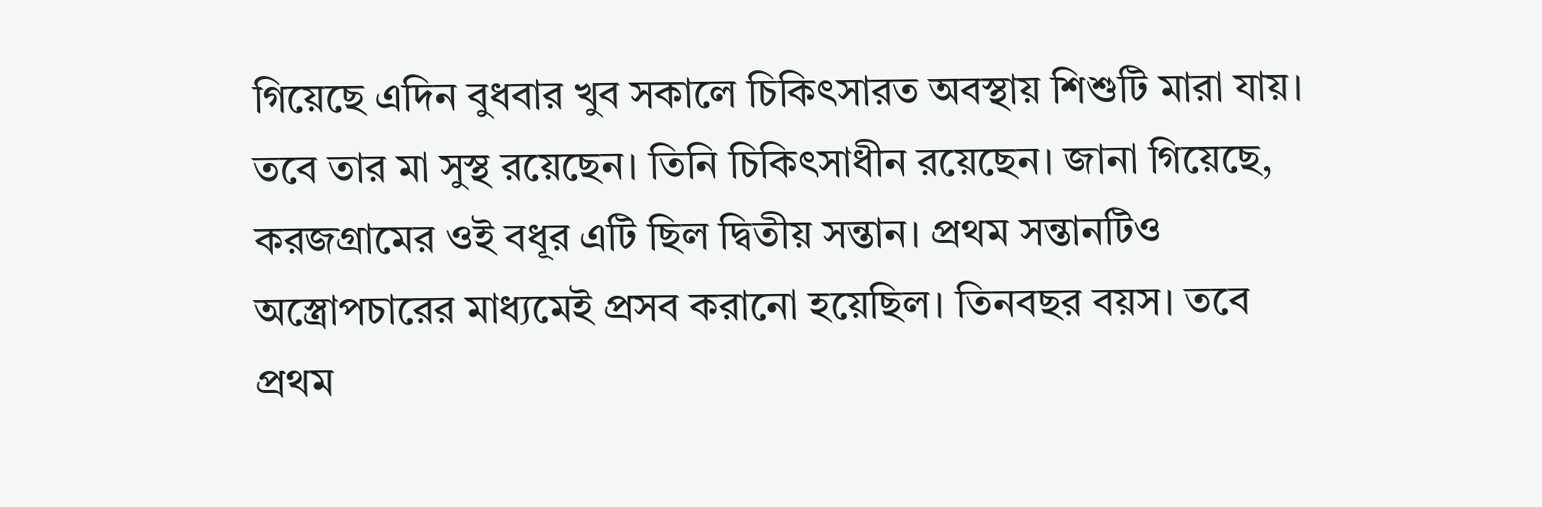গিয়েছে এদিন বুধবার খুব সকালে চিকিৎসারত অবস্থায় শিশুটি মারা যায়। তবে তার মা সুস্থ রয়েছেন। তিনি চিকিৎসাধীন রয়েছেন। জানা গিয়েছে, করজগ্রামের ওই বধূর এটি ছিল দ্বিতীয় সন্তান। প্রথম সন্তানটিও অস্ত্রোপচারের মাধ্যমেই প্রসব করানো হয়েছিল। তিনবছর বয়স। তবে প্রথম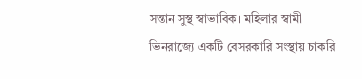সন্তান সুস্থ স্বাভাবিক। মহিলার স্বামী ভিনরাজ্যে একটি বেসরকারি সংস্থায় চাকরি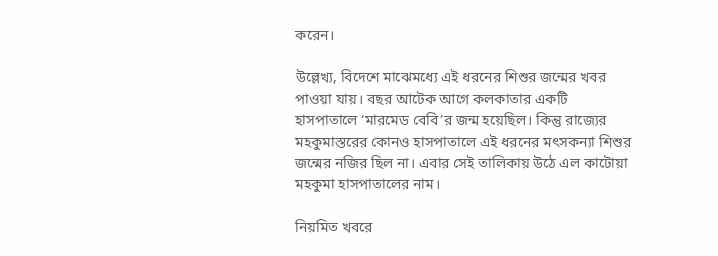করেন।

উল্লেখ্য, বিদেশে মাঝেমধ্যে এই ধরনের শিশুর জন্মের খবর পাওয়া যায়। বছর আটেক আগে কলকাতার একটি হাসপাতালে ‘মারমেড বেবি’র জন্ম হয়েছিল। কিন্তু রাজ্যের মহকুমাস্তরের কোনও হাসপাতালে এই ধরনের মৎসকন্যা শিশুর জন্মের নজির ছিল না। এবার সেই তালিকায় উঠে এল কাটোয়া মহকুমা হাসপাতালের নাম।

নিয়মিত খবরে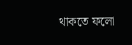থাকতে ফলো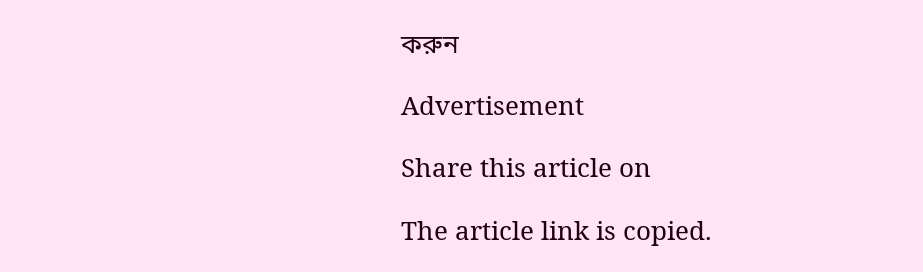করুন

Advertisement

Share this article on

The article link is copied.